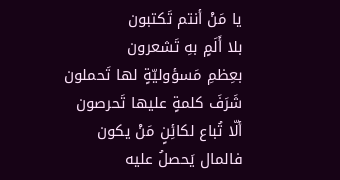يا مَنْ أنتم تَكتبون
بلا أَلَمٍ بهِ تَشعرون
بعِظمِ مَسؤوليّةٍ لها تَحملون
شَرَفَ كلمةٍ عليها تَحرصون
ألّا تُباع لكائِنٍ مَنْ يكون
فالمال يَحصلُ عليه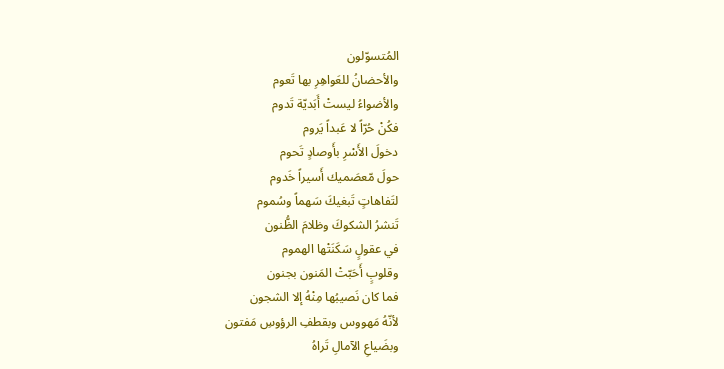المُتسوّلون
والأحضانُ للعَواهِرِ بها تَعوم
والأضواءُ ليستْ أَبَديّة تَدوم
فكُنْ حُرّاً لا عَبداً يَروم
دخولَ الأَسْرِ بأَوصادٍ تَحوم
حولَ مّعصَميك أَسيراً خَدوم
لتَفاهاتٍ تَبغيكَ سَهماً وسُموم
تَنشرُ الشكوكَ وظلامَ الظُّنون
في عقولٍ سَكَنَتْها الهموم
وقلوبٍ أَحَبّتْ المَنون بجنون
فما كان نَصيبُها مِنْهُ إلا الشجون
لأنّهُ مَهووس وبقطفِ الرؤوسِ مَفتون
وبضَياعِ الآمالِ تَراهُ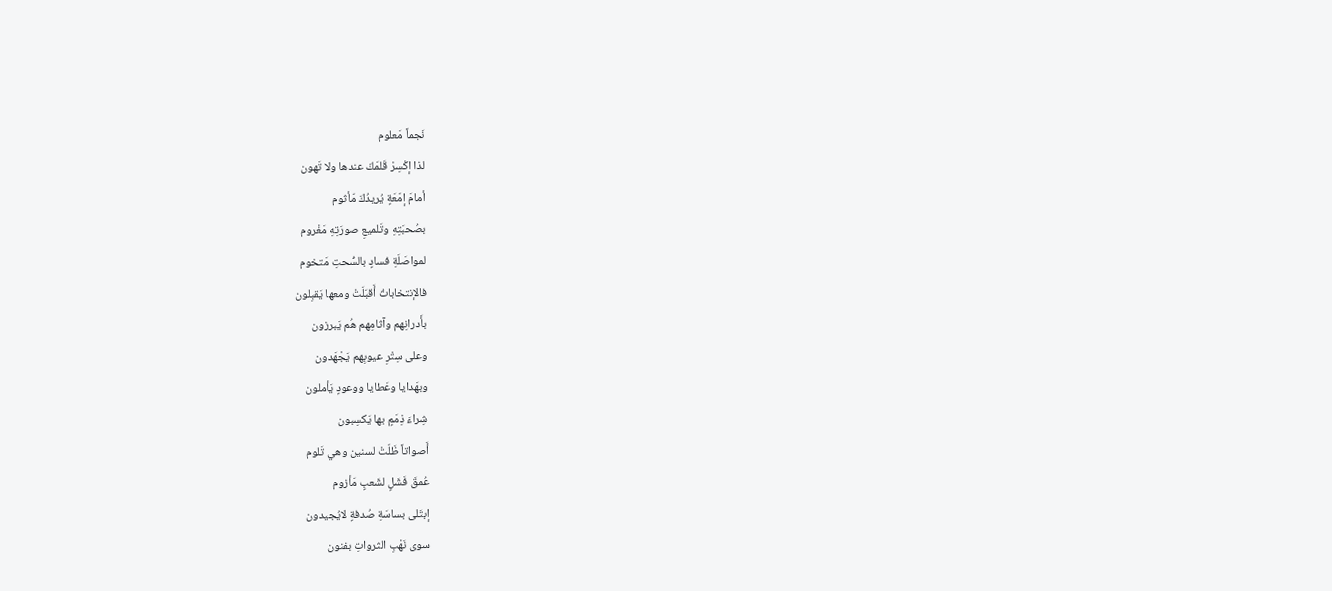نَجماً مَعلوم
لذا إكْسِرْ قَلمَكَ عندها ولا تَهون
أمامَ إمّعَةٍ يُريدُكَ مّأثوم
بصُحبَتِهِ وتَلميعِ صورَتِهِ مَغْروم
لمواصَلَةِ فسادٍ بالسُّحتِ مَتخوم
فالإنتخاباتُ أَقبَلَتْ ومعها يَقبِلون
بأَدرانِهم وآثامِهم هُم يَبرزون
وعلى سِتْرِ عيوبِهم يَجْهَدون
وبهَدايا وعَطايا ووعودٍ يَأملون
شِراءَ ذِمَمٍ بها يَكسِبون
أَصواتاً ظَلّتْ لسنين وهي تَلوم
عُمقَ فَشَلٍ لشَعبٍ مَأزوم
إبتَلى بساسَةِ صُدفةٍ لايُجيدون
سوى نَهْبِ الثرواتِ بفنون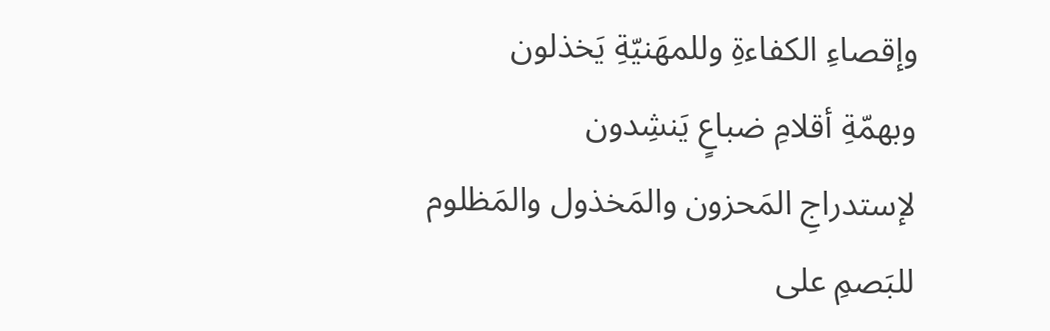وإقصاءِ الكفاءةِ وللمهَنيّةِ يَخذلون
وبهمّةِ أقلامِ ضباعٍ يَنشِدون
لإستدراجِ المَحزون والمَخذول والمَظلوم
للبَصمِ على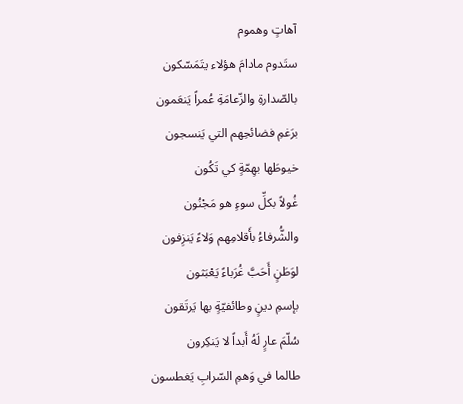آهاتٍ وهموم
ستَدوم مادامَ هؤلاء يتَمَسّكون
بالصّدارةِ والزّعامَةِ عُمراً يَنعَمون
برَغمِ فضائحِهم التي يَنسجون
خيوطَها بهِمّةٍ كي تَكُون
غُولاً بكلِّ سوءٍ هو مَجْنُون
والشُّرفاءُ بأَقلامِهم وَلاءً يَنزِفون
لوَطَنٍ أَحَبَّ غُرَباءً يَعْبَثون
بإسمِ دينٍ وطائفيّةٍ بها يَرتَقون
سُلّمَ عارٍ لَهُ أَبداً لا يَنكِرون
طالما في وَهمِ السّرابِ يَغطسون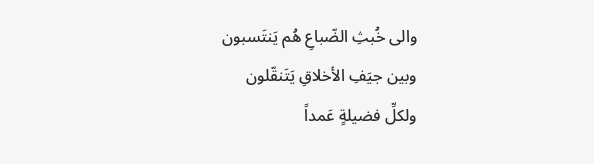والى خُبثِ الضّباعِ هُم يَنتَسبون
وبين جيَفِ الأخلاقِ يَتَنقّلون
ولكلِّ فضيلةٍ عَمداً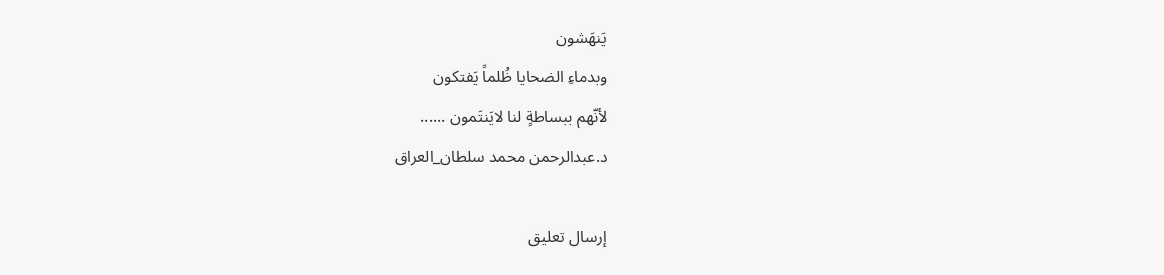يَنهَشون
وبدماءِ الضحايا ظُلماً يَفتكون
لأنّهم ببساطةٍ لنا لايَنتَمون ......
د.عبدالرحمن محمد سلطان_العراق

إرسال تعليق